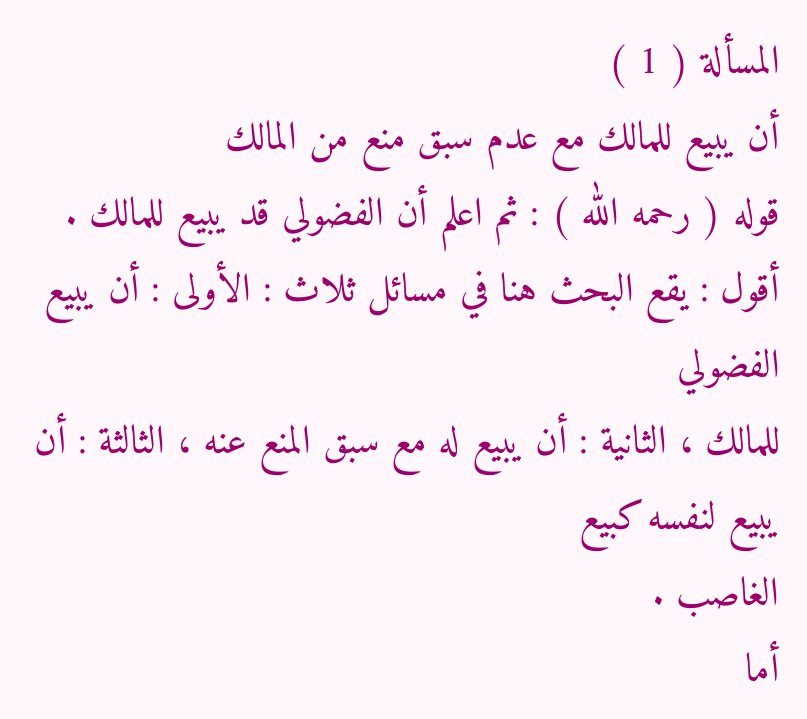المسألة ( 1 )
أن يبيع للمالك مع عدم سبق منع من المالك
قوله ( رحمه الله ) : ثم اعلم أن الفضولي قد يبيع للمالك .
أقول : يقع البحث هنا في مسائل ثلاث : الأولى : أن يبيع الفضولي
للمالك ، الثانية : أن يبيع له مع سبق المنع عنه ، الثالثة : أن يبيع لنفسه كبيع
الغاصب .
أما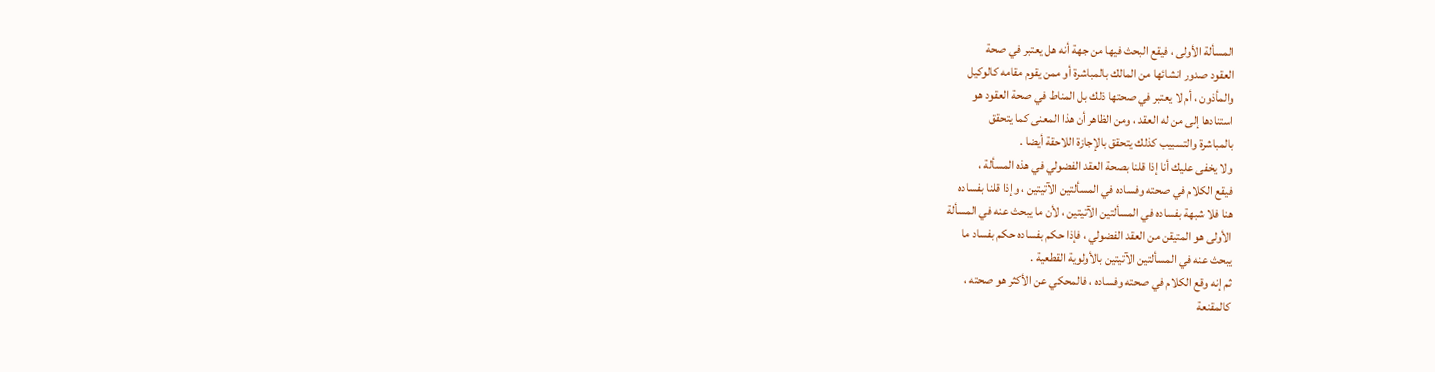المسألة الأولى ، فيقع البحث فيها من جهة أنه هل يعتبر في صحة
العقود صدور انشائها من المالك بالمباشرة أو ممن يقوم مقامه كالوكيل
والمأذون ، أم لا يعتبر في صحتها ذلك بل المناط في صحة العقود هو
استنادها إلى من له العقد ، ومن الظاهر أن هذا المعنى كما يتحقق
بالمباشرة والتسبيب كذلك يتحقق بالإجازة اللاحقة أيضا .
ولا يخفى عليك أنا إذا قلنا بصحة العقد الفضولي في هذه المسألة ،
فيقع الكلام في صحته وفساده في المسألتين الآتيتين ، وإذا قلنا بفساده
هنا فلا شبهة بفساده في المسألتين الآتيتين ، لأن ما يبحث عنه في المسألة
الأولى هو المتيقن من العقد الفضولي ، فإذا حكم بفساده حكم بفساد ما
يبحث عنه في المسألتين الآتيتين بالأولوية القطعية .
ثم إنه وقع الكلام في صحته وفساده ، فالمحكي عن الأكثر هو صحته ،
كالمقنعة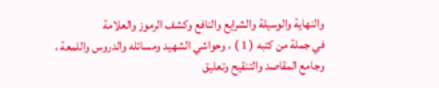والنهاية والوسيلة والشرايع والنافع وكشف الرموز والعلامة
في جملة من كتبه ( 1 ) ، وحواشي الشهيد ومسائله والدروس واللمعة ،
وجامع المقاصد والتنقيح وتعليق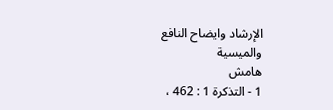الإرشاد وايضاح النافع والميسية
هامش
1 - التذكرة 1 : 462 ،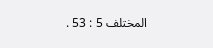المختلف 5 : 53 .